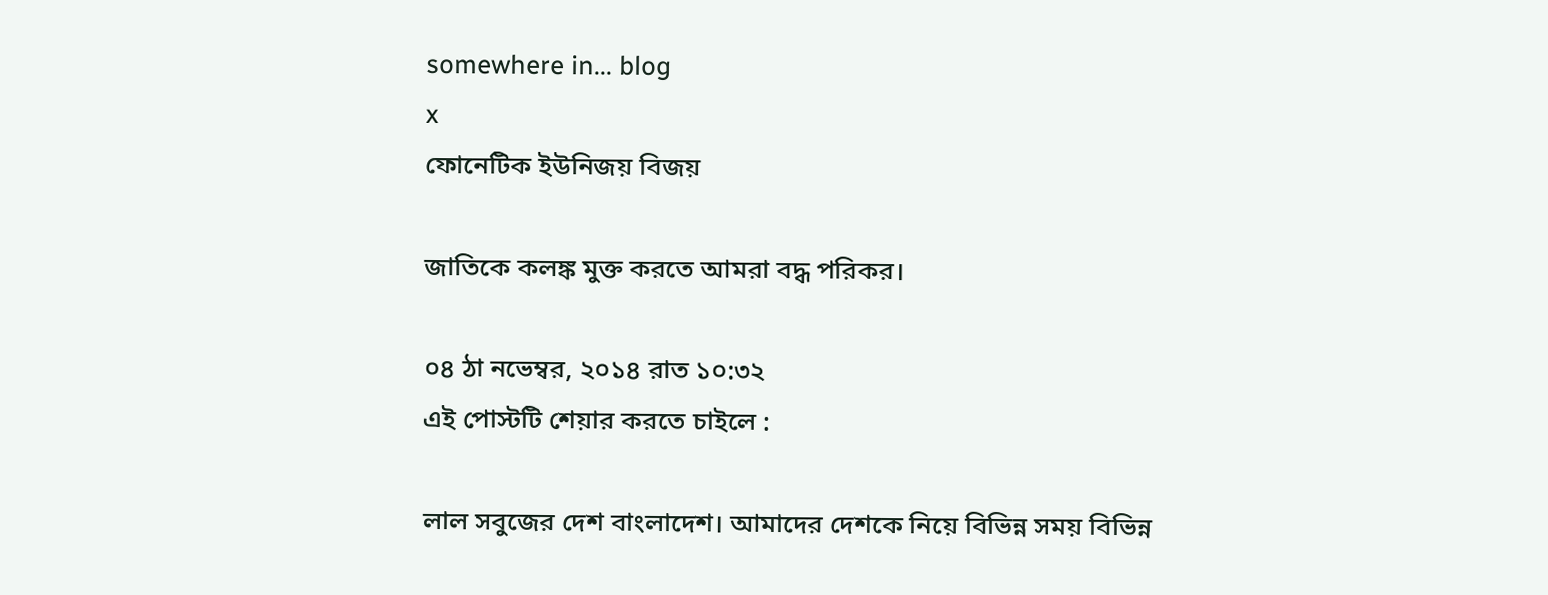somewhere in... blog
x
ফোনেটিক ইউনিজয় বিজয়

জাতিকে কলঙ্ক মুক্ত করতে আমরা বদ্ধ পরিকর।

০৪ ঠা নভেম্বর, ২০১৪ রাত ১০:৩২
এই পোস্টটি শেয়ার করতে চাইলে :

লাল সবুজের দেশ বাংলাদেশ। আমাদের দেশকে নিয়ে বিভিন্ন সময় বিভিন্ন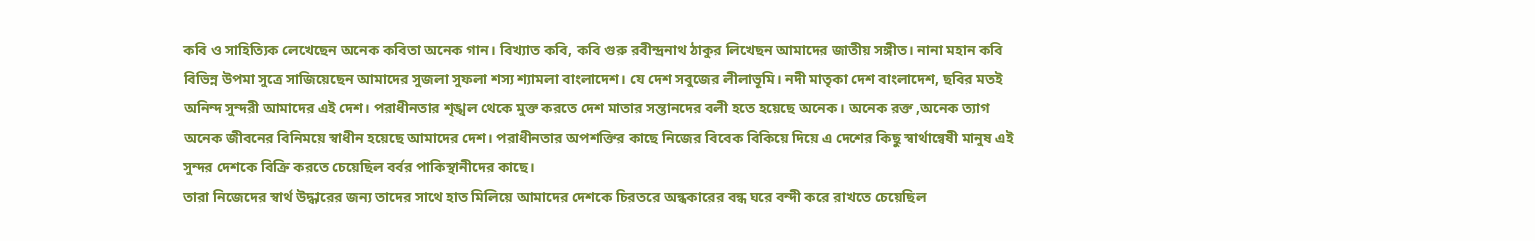কবি ও সাহিত্যিক লেখেছেন অনেক কবিতা অনেক গান। বিখ্যাত কবি, কবি গুরু রবীন্দ্রনাথ ঠাকুর লিখেছন আমাদের জাতীয় সঙ্গীত। নানা মহান কবি বিভিন্ন উপমা সুত্রে সাজিয়েছেন আমাদের সুজলা সুফলা শস্য শ্যামলা বাংলাদেশ। যে দেশ সবুজের লীলাভূমি। নদী মাতৃকা দেশ বাংলাদেশ, ছবির মতই অনিন্দ সুন্দরী আমাদের এই দেশ। পরাধীনতার শৃঙ্খল থেকে মুক্ত করতে দেশ মাতার সন্তানদের বলী হতে হয়েছে অনেক। অনেক রক্ত ,অনেক ত্যাগ অনেক জীবনের বিনিময়ে স্বাধীন হয়েছে আমাদের দেশ। পরাধীনতার অপশক্তির কাছে নিজের বিবেক বিকিয়ে দিয়ে এ দেশের কিছু স্বার্থান্বেষী মানুষ এই সুন্দর দেশকে বিক্রি করতে চেয়েছিল বর্বর পাকিস্থানীদের কাছে।
তারা নিজেদের স্বার্থ উদ্ধারের জন্য তাদের সাথে হাত মিলিয়ে আমাদের দেশকে চিরতরে অন্ধকারের বন্ধ ঘরে বন্দী করে রাখতে চেয়েছিল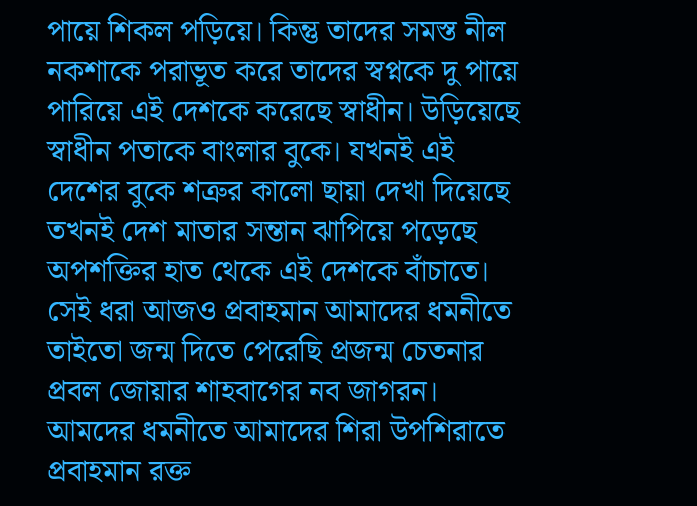পায়ে শিকল পড়িয়ে। কিন্তু তাদের সমস্ত নীল নকশাকে পরাভূত করে তাদের স্বপ্নকে দু পায়ে পারিয়ে এই দেশকে করেছে স্বাধীন। উড়িয়েছে স্বাধীন পতাকে বাংলার বুকে। যখনই এই দেশের বুকে শত্রুর কালো ছায়া দেখা দিয়েছে তখনই দেশ মাতার সন্তান ঝাপিয়ে পড়েছে অপশক্তির হাত থেকে এই দেশকে বাঁচাতে। সেই ধরা আজও প্রবাহমান আমাদের ধমনীতে তাইতো জন্ম দিতে পেরেছি প্রজন্ম চেতনার প্রবল জোয়ার শাহবাগের নব জাগরন।
আমদের ধমনীতে আমাদের শিরা উপশিরাতে প্রবাহমান রক্ত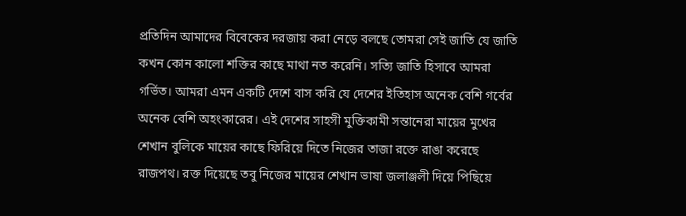প্রতিদিন আমাদের বিবেকের দরজায় করা নেড়ে বলছে তোমরা সেই জাতি যে জাতি কখন কোন কালো শক্তির কাছে মাথা নত করেনি। সত্যি জাতি হিসাবে আমরা গর্ভিত। আমরা এমন একটি দেশে বাস করি যে দেশের ইতিহাস অনেক বেশি গর্বের অনেক বেশি অহংকারের। এই দেশের সাহসী মুক্তিকামী সন্তানেরা মায়ের মুখের শেখান বুলিকে মায়ের কাছে ফিরিয়ে দিতে নিজের তাজা রক্তে রাঙা করেছে রাজপথ। রক্ত দিয়েছে তবু নিজের মায়ের শেখান ভাষা জলাঞ্জলী দিয়ে পিছিয়ে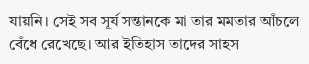যায়নি। সেই সব সূর্য সন্তানকে মা তার মমতার আঁচলে বেঁধে রেখেছে। আর ইতিহাস তাদের সাহস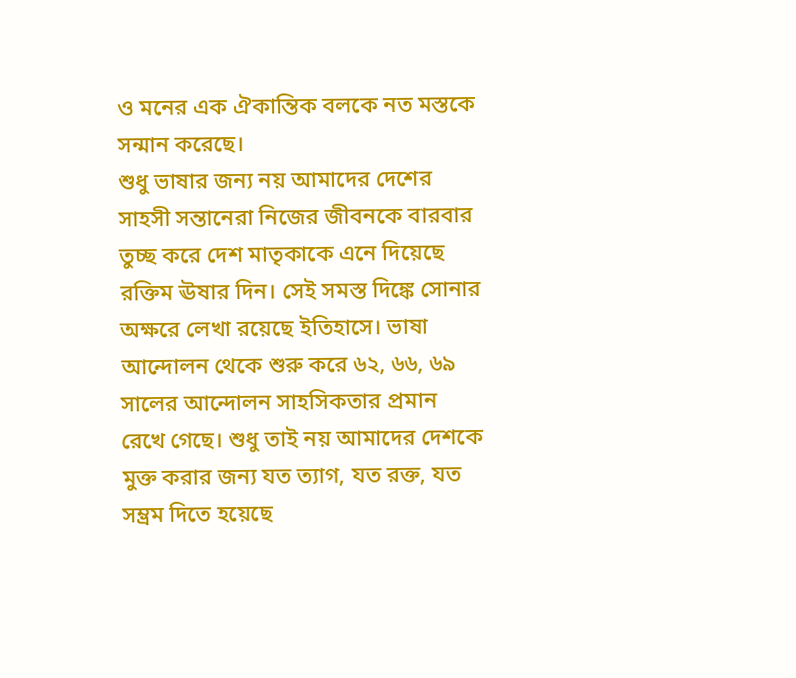ও মনের এক ঐকান্তিক বলকে নত মস্তকে সন্মান করেছে।
শুধু ভাষার জন্য নয় আমাদের দেশের সাহসী সন্তানেরা নিজের জীবনকে বারবার তুচ্ছ করে দেশ মাতৃকাকে এনে দিয়েছে রক্তিম ঊষার দিন। সেই সমস্ত দিঙ্কে সোনার অক্ষরে লেখা রয়েছে ইতিহাসে। ভাষা আন্দোলন থেকে শুরু করে ৬২, ৬৬, ৬৯ সালের আন্দোলন সাহসিকতার প্রমান রেখে গেছে। শুধু তাই নয় আমাদের দেশকে মুক্ত করার জন্য যত ত্যাগ, যত রক্ত, যত সম্ভ্রম দিতে হয়েছে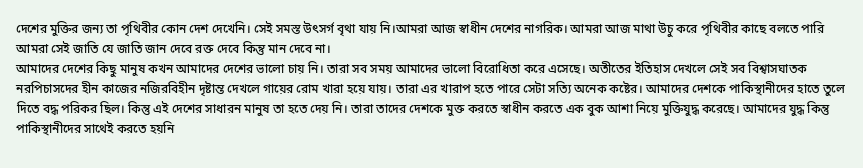দেশের মুক্তির জন্য তা পৃথিবীর কোন দেশ দেখেনি। সেই সমস্ত উৎসর্গ বৃথা যায় নি।আমরা আজ স্বাধীন দেশের নাগরিক। আমরা আজ মাথা উচু করে পৃথিবীর কাছে বলতে পারি আমরা সেই জাতি যে জাতি জান দেবে রক্ত দেবে কিন্তু মান দেবে না।
আমাদের দেশের কিছু মানুষ কখন আমাদের দেশের ভালো চায় নি। তারা সব সময় আমাদের ভালো বিরোধিতা করে এসেছে। অতীতের ইতিহাস দেখলে সেই সব বিশ্বাসঘাতক নরপিচাসদের হীন কাজের নজিরবিহীন দৃষ্টান্ত দেখলে গায়ের রোম খারা হয়ে যায়। তারা এর খারাপ হতে পারে সেটা সত্যি অনেক কষ্টের। আমাদের দেশকে পাকিস্থানীদের হাতে তুলে দিতে বদ্ধ পরিকর ছিল। কিন্তু এই দেশের সাধারন মানুষ তা হতে দেয় নি। তারা তাদের দেশকে মুক্ত করতে স্বাধীন করতে এক বুক আশা নিয়ে মুক্তিযুদ্ধ করেছে। আমাদের যুদ্ধ কিন্তু পাকিস্থানীদের সাথেই করতে হয়নি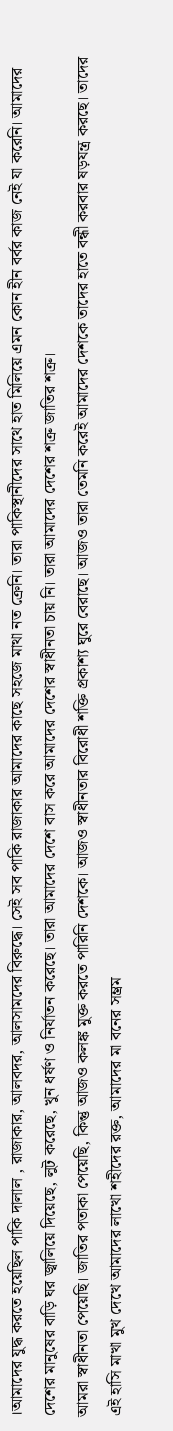।আমাদের যুদ্ধ করতে হয়েছিল পাকি দালাল , রাজাকার, আলবদর, আলসামদের বিরুদ্ধে। সেই সব পাকি রাজাকার আমাদের কাছে সহজে মাথা নত ক্রেনি। তারা পাকিস্থানীদের সাথে হাত মিলিয়ে এমন কোন হীন বর্বর কাজ নেই যা করেনি। আমাদের দেশের মানুষের বাড়ি ঘর জ্বালিয়ে দিয়েছে, লুট করেছে, খুন ধর্ষণ ও নির্যাতন করেছে। তারা আমাদের দেশে বাস করে আমাদের দেশের স্বাধীনতা চায় নি। তারা আমাদের দেশের শত্রু জাতির শত্রু।
আমরা স্বাধীনতা পেয়েছি। জাতির পতাকা পেয়েছি, কিন্তু আজও কলঙ্ক মুক্ত করতে পারিনি দেশকে। আজও স্বাধীনতার বিরোধী শক্তি প্রকাশ্য ঘুরে বেরাছে। আজও তারা তেমনি করেই আমাদের দেশকে তাদের হাতে বন্ধী করবার ষড়যন্ত্র করছে। তাদের এই হাসি মাখা মুখ দেখে আমাদের লাখো শহীদের রক্ত, আমাদের মা বনের সম্ভ্রম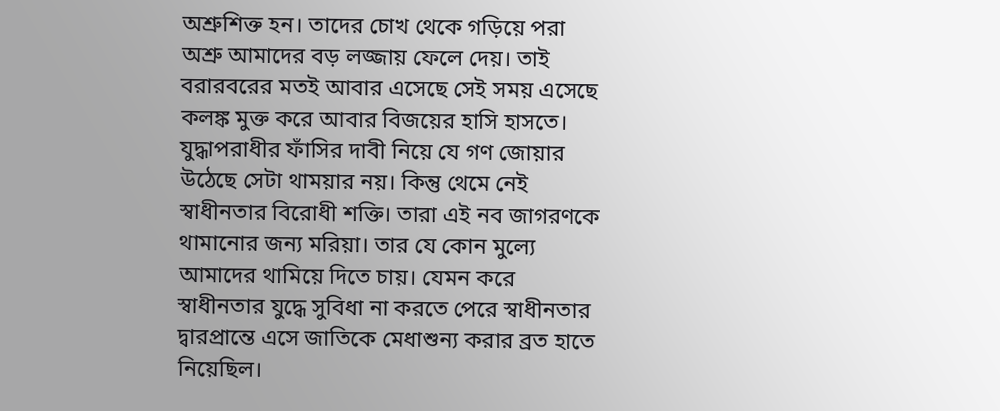অশ্রুশিক্ত হন। তাদের চোখ থেকে গড়িয়ে পরা অশ্রু আমাদের বড় লজ্জায় ফেলে দেয়। তাই বরারবরের মতই আবার এসেছে সেই সময় এসেছে কলঙ্ক মুক্ত করে আবার বিজয়ের হাসি হাসতে। যুদ্ধাপরাধীর ফাঁসির দাবী নিয়ে যে গণ জোয়ার উঠেছে সেটা থাময়ার নয়। কিন্তু থেমে নেই স্বাধীনতার বিরোধী শক্তি। তারা এই নব জাগরণকে থামানোর জন্য মরিয়া। তার যে কোন মুল্যে আমাদের থামিয়ে দিতে চায়। যেমন করে স্বাধীনতার যুদ্ধে সুবিধা না করতে পেরে স্বাধীনতার দ্বারপ্রান্তে এসে জাতিকে মেধাশুন্য করার ব্রত হাতে নিয়েছিল।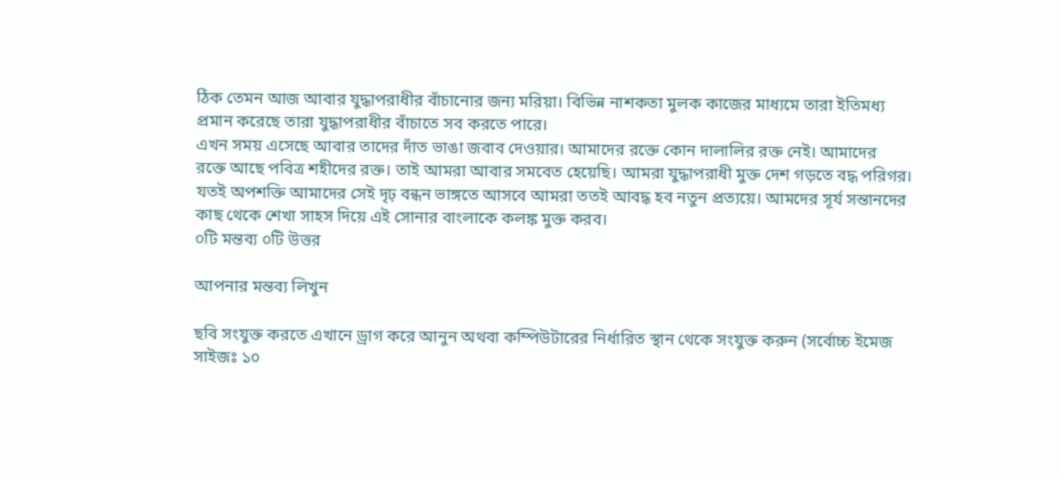ঠিক তেমন আজ আবার যুদ্ধাপরাধীর বাঁচানোর জন্য মরিয়া। বিভিন্ন নাশকতা মুলক কাজের মাধ্যমে তারা ইতিমধ্য প্রমান করেছে তারা যুদ্ধাপরাধীর বাঁচাতে সব করতে পারে।
এখন সময় এসেছে আবার তাদের দাঁত ভাঙা জবাব দেওয়ার। আমাদের রক্তে কোন দালালির রক্ত নেই। আমাদের রক্তে আছে পবিত্র শহীদের রক্ত। তাই আমরা আবার সমবেত হেয়েছি। আমরা যুদ্ধাপরাধী মুক্ত দেশ গড়তে বদ্ধ পরিগর। যতই অপশক্তি আমাদের সেই দৃঢ় বন্ধন ভাঙ্গতে আসবে আমরা ততই আবদ্ধ হব নতুন প্রত্যয়ে। আমদের সূর্য সন্তানদের কাছ থেকে শেখা সাহস দিয়ে এই সোনার বাংলাকে কলঙ্ক মুক্ত করব।
০টি মন্তব্য ০টি উত্তর

আপনার মন্তব্য লিখুন

ছবি সংযুক্ত করতে এখানে ড্রাগ করে আনুন অথবা কম্পিউটারের নির্ধারিত স্থান থেকে সংযুক্ত করুন (সর্বোচ্চ ইমেজ সাইজঃ ১০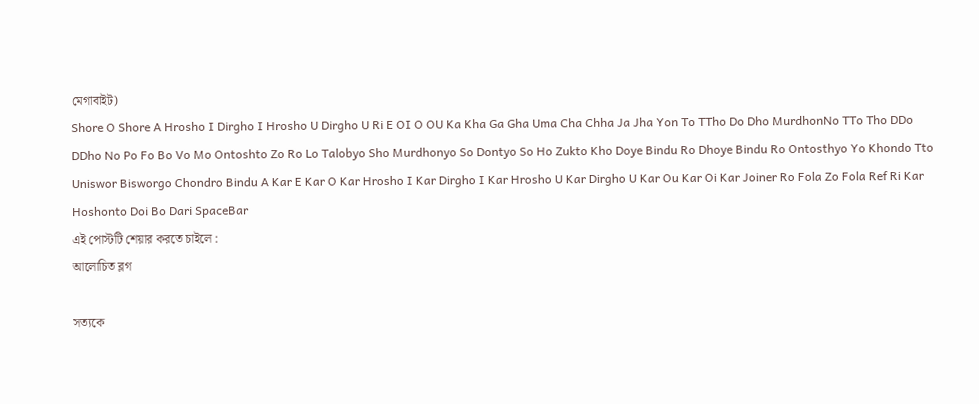মেগাবাইট)
Shore O Shore A Hrosho I Dirgho I Hrosho U Dirgho U Ri E OI O OU Ka Kha Ga Gha Uma Cha Chha Ja Jha Yon To TTho Do Dho MurdhonNo TTo Tho DDo DDho No Po Fo Bo Vo Mo Ontoshto Zo Ro Lo Talobyo Sho Murdhonyo So Dontyo So Ho Zukto Kho Doye Bindu Ro Dhoye Bindu Ro Ontosthyo Yo Khondo Tto Uniswor Bisworgo Chondro Bindu A Kar E Kar O Kar Hrosho I Kar Dirgho I Kar Hrosho U Kar Dirgho U Kar Ou Kar Oi Kar Joiner Ro Fola Zo Fola Ref Ri Kar Hoshonto Doi Bo Dari SpaceBar
এই পোস্টটি শেয়ার করতে চাইলে :
আলোচিত ব্লগ

সত্যকে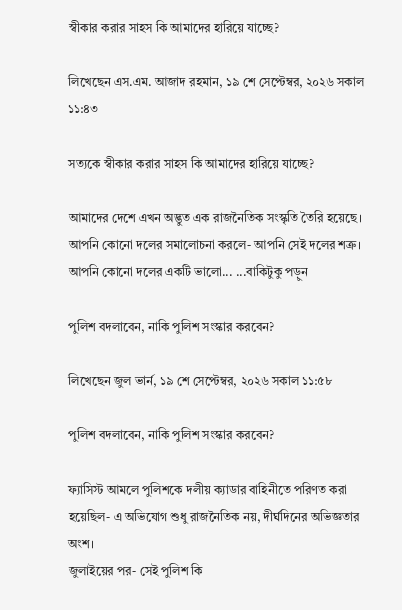স্বীকার করার সাহস কি আমাদের হারিয়ে যাচ্ছে?

লিখেছেন এস.এম. আজাদ রহমান, ১৯ শে সেপ্টেম্বর, ২০২৬ সকাল ১১:৪৩

সত্যকে স্বীকার করার সাহস কি আমাদের হারিয়ে যাচ্ছে?

আমাদের দেশে এখন অদ্ভুত এক রাজনৈতিক সংস্কৃতি তৈরি হয়েছে। আপনি কোনো দলের সমালোচনা করলে- আপনি সেই দলের শত্রু।
আপনি কোনো দলের একটি ভালো... ...বাকিটুকু পড়ুন

পুলিশ বদলাবেন, নাকি পুলিশ সংস্কার করবেন?

লিখেছেন জুল ভার্ন, ১৯ শে সেপ্টেম্বর, ২০২৬ সকাল ১১:৫৮

পুলিশ বদলাবেন, নাকি পুলিশ সংস্কার করবেন?

ফ্যাসিস্ট আমলে পুলিশকে দলীয় ক্যাডার বাহিনীতে পরিণত করা হয়েছিল- এ অভিযোগ শুধু রাজনৈতিক নয়, দীর্ঘদিনের অভিজ্ঞতার অংশ।
জুলাইয়ের পর- সেই পুলিশ কি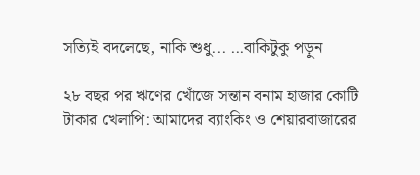সত্যিই বদলেছে, নাকি শুধু... ...বাকিটুকু পড়ুন

২৮ বছর পর ঋণের খোঁজে সন্তান বনাম হাজার কোটি টাকার খেলাপি: আমাদের ব্যাংকিং ও শেয়ারবাজারের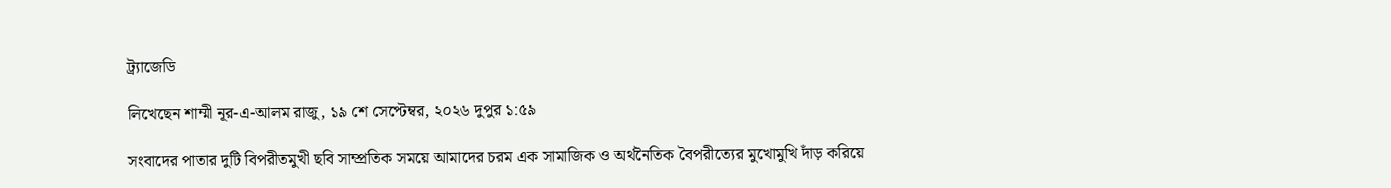ট্র্যাজেডি

লিখেছেন শাম্মী নূর-এ-আলম রাজু, ১৯ শে সেপ্টেম্বর, ২০২৬ দুপুর ১:৫৯

সংবাদের পাতার দুটি বিপরীতমুখী ছবি সাম্প্রতিক সময়ে আমাদের চরম এক সামাজিক ও অর্থনৈতিক বৈপরীত্যের মুখোমুখি দাঁড় করিয়ে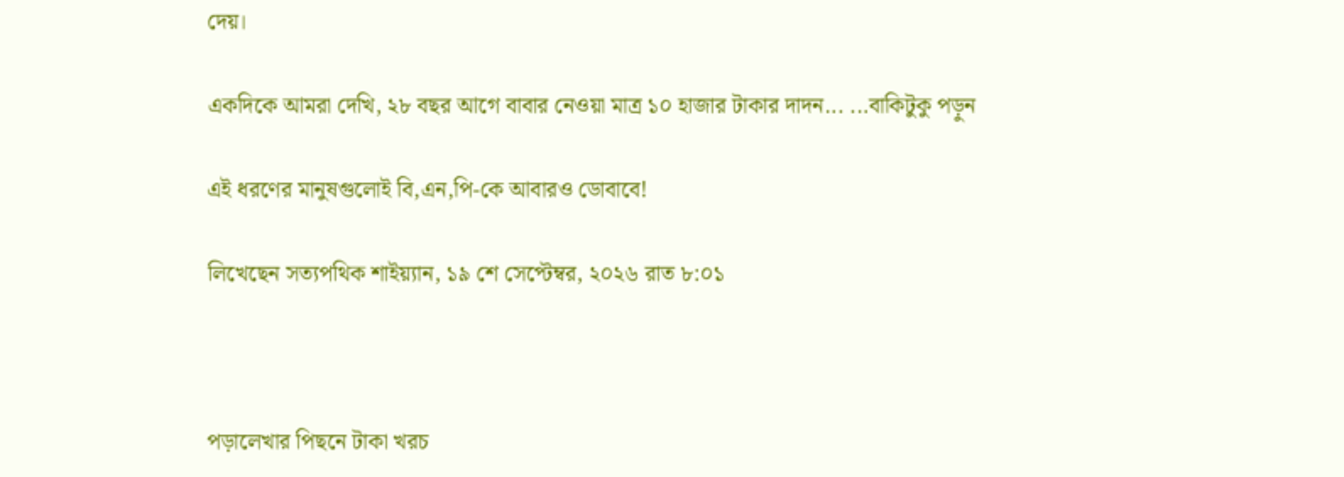দেয়।

একদিকে আমরা দেখি, ২৮ বছর আগে বাবার নেওয়া মাত্র ১০ হাজার টাকার দাদন... ...বাকিটুকু পড়ুন

এই ধরণের মানুষগুলোই বি,এন,পি-কে আবারও ডোবাবে!

লিখেছেন সত্যপথিক শাইয়্যান, ১৯ শে সেপ্টেম্বর, ২০২৬ রাত ৮:০১



পড়ালেখার পিছনে টাকা খরচ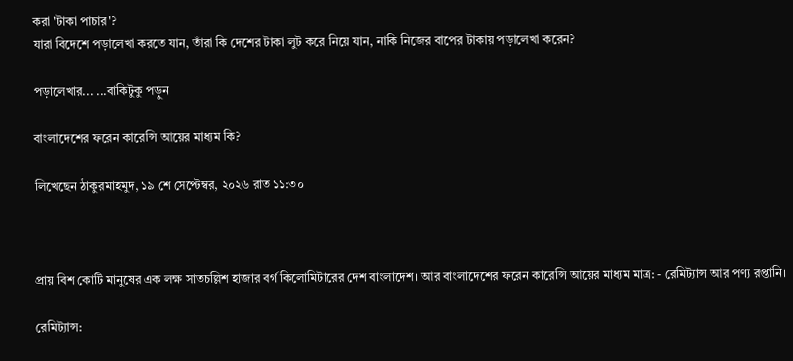করা 'টাকা পাচার'?
যারা বিদেশে পড়ালেখা করতে যান, তাঁরা কি দেশের টাকা লুট করে নিয়ে যান, নাকি নিজের বাপের টাকায় পড়ালেখা করেন?

পড়ালেখার... ...বাকিটুকু পড়ুন

বাংলাদেশের ফরেন কারেন্সি আয়ের মাধ্যম কি?

লিখেছেন ঠাকুরমাহমুদ, ১৯ শে সেপ্টেম্বর, ২০২৬ রাত ১১:৩০



প্রায় বিশ কোটি মানুষের এক লক্ষ সাতচল্লিশ হাজার বর্গ কিলোমিটারের দেশ বাংলাদেশ। আর বাংলাদেশের ফরেন কারেন্সি আয়ের মাধ্যম মাত্র: - রেমিট্যান্স আর পণ্য রপ্তানি।

রেমিট্যান্স: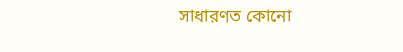সাধারণত কোনো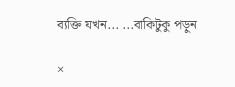ব্যক্তি যখন... ...বাকিটুকু পড়ুন

×